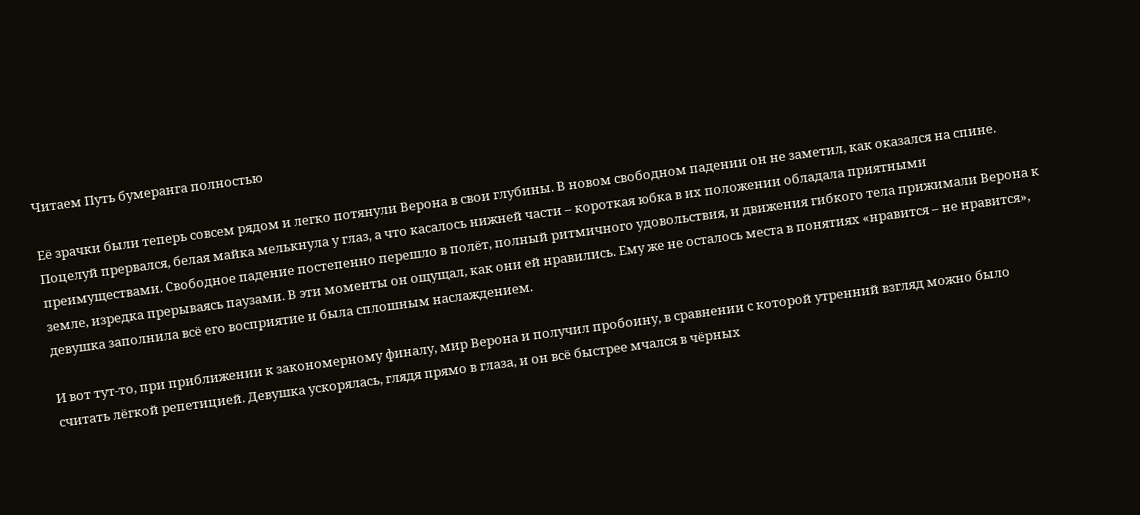Читаем Путь бумеранга полностью

Её зрачки были теперь совсем рядом и легко потянули Верона в свои глубины. В новом свободном падении он не заметил, как оказался на спине. Поцелуй прервался, белая майка мелькнула у глаз, а что касалось нижней части – короткая юбка в их положении обладала приятными преимуществами. Свободное падение постепенно перешло в полёт, полный ритмичного удовольствия, и движения гибкого тела прижимали Верона к земле, изредка прерываясь паузами. В эти моменты он ощущал, как они ей нравились. Ему же не осталось места в понятиях «нравится – не нравится», девушка заполнила всё его восприятие и была сплошным наслаждением.

И вот тут-то, при приближении к закономерному финалу, мир Верона и получил пробоину, в сравнении с которой утренний взгляд можно было считать лёгкой репетицией. Девушка ускорялась, глядя прямо в глаза, и он всё быстрее мчался в чёрных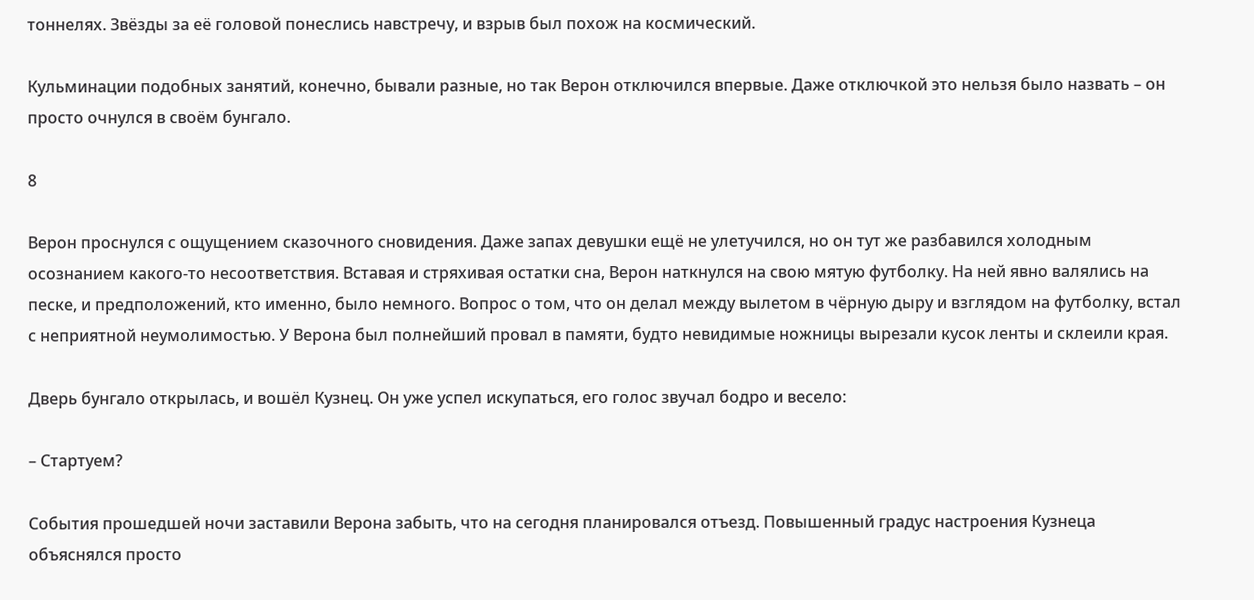тоннелях. Звёзды за её головой понеслись навстречу, и взрыв был похож на космический.

Кульминации подобных занятий, конечно, бывали разные, но так Верон отключился впервые. Даже отключкой это нельзя было назвать – он просто очнулся в своём бунгало.

8

Верон проснулся с ощущением сказочного сновидения. Даже запах девушки ещё не улетучился, но он тут же разбавился холодным осознанием какого-то несоответствия. Вставая и стряхивая остатки сна, Верон наткнулся на свою мятую футболку. На ней явно валялись на песке, и предположений, кто именно, было немного. Вопрос о том, что он делал между вылетом в чёрную дыру и взглядом на футболку, встал с неприятной неумолимостью. У Верона был полнейший провал в памяти, будто невидимые ножницы вырезали кусок ленты и склеили края.

Дверь бунгало открылась, и вошёл Кузнец. Он уже успел искупаться, его голос звучал бодро и весело:

– Стартуем?

События прошедшей ночи заставили Верона забыть, что на сегодня планировался отъезд. Повышенный градус настроения Кузнеца объяснялся просто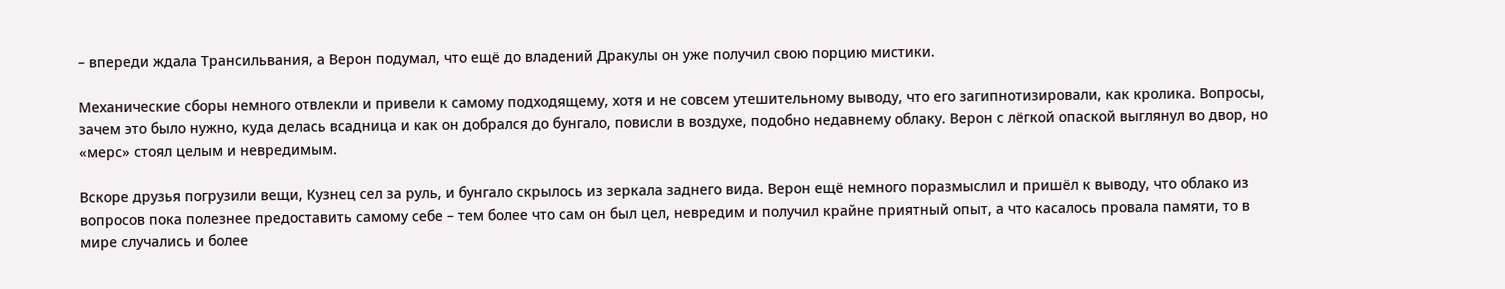– впереди ждала Трансильвания, а Верон подумал, что ещё до владений Дракулы он уже получил свою порцию мистики.

Механические сборы немного отвлекли и привели к самому подходящему, хотя и не совсем утешительному выводу, что его загипнотизировали, как кролика. Вопросы, зачем это было нужно, куда делась всадница и как он добрался до бунгало, повисли в воздухе, подобно недавнему облаку. Верон с лёгкой опаской выглянул во двор, но «мерс» стоял целым и невредимым.

Вскоре друзья погрузили вещи, Кузнец сел за руль, и бунгало скрылось из зеркала заднего вида. Верон ещё немного поразмыслил и пришёл к выводу, что облако из вопросов пока полезнее предоставить самому себе – тем более что сам он был цел, невредим и получил крайне приятный опыт, а что касалось провала памяти, то в мире случались и более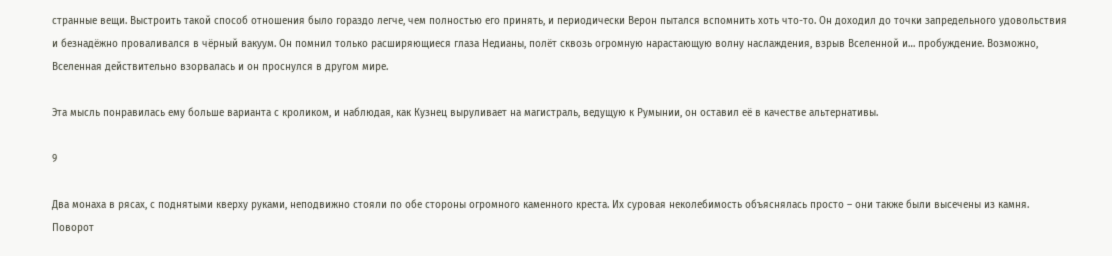странные вещи. Выстроить такой способ отношения было гораздо легче, чем полностью его принять, и периодически Верон пытался вспомнить хоть что-то. Он доходил до точки запредельного удовольствия и безнадёжно проваливался в чёрный вакуум. Он помнил только расширяющиеся глаза Недианы, полёт сквозь огромную нарастающую волну наслаждения, взрыв Вселенной и… пробуждение. Возможно, Вселенная действительно взорвалась и он проснулся в другом мире.

Эта мысль понравилась ему больше варианта с кроликом, и наблюдая, как Кузнец выруливает на магистраль, ведущую к Румынии, он оставил её в качестве альтернативы.

9

Два монаха в рясах, с поднятыми кверху руками, неподвижно стояли по обе стороны огромного каменного креста. Их суровая неколебимость объяснялась просто – они также были высечены из камня. Поворот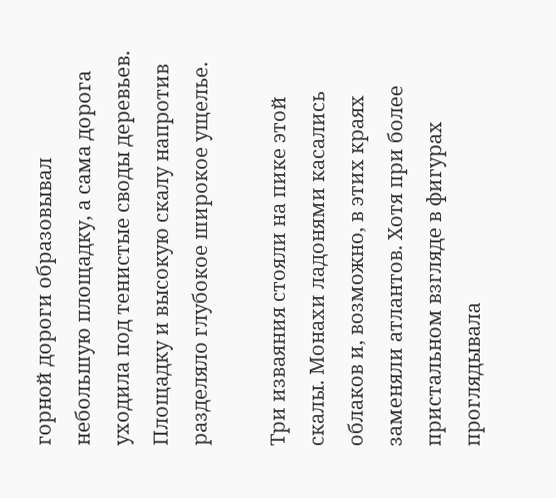горной дороги образовывал небольшую площадку, а сама дорога уходила под тенистые своды деревьев. Площадку и высокую скалу напротив разделяло глубокое широкое ущелье.

Три изваяния стояли на пике этой скалы. Монахи ладонями касались облаков и, возможно, в этих краях заменяли атлантов. Хотя при более пристальном взгляде в фигурах проглядывала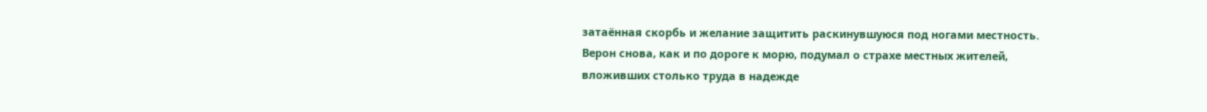затаённая скорбь и желание защитить раскинувшуюся под ногами местность. Верон снова, как и по дороге к морю, подумал о страхе местных жителей, вложивших столько труда в надежде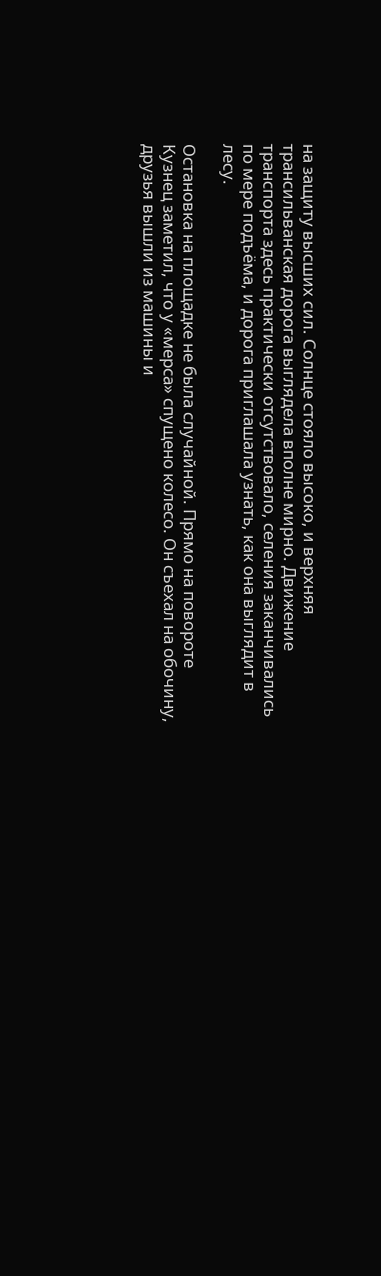на защиту высших сил. Солнце стояло высоко, и верхняя трансильванская дорога выглядела вполне мирно. Движение транспорта здесь практически отсутствовало, селения заканчивались по мере подъёма, и дорога приглашала узнать, как она выглядит в лесу.

Остановка на площадке не была случайной. Прямо на повороте Кузнец заметил, что у «мерса» спущено колесо. Он съехал на обочину, друзья вышли из машины и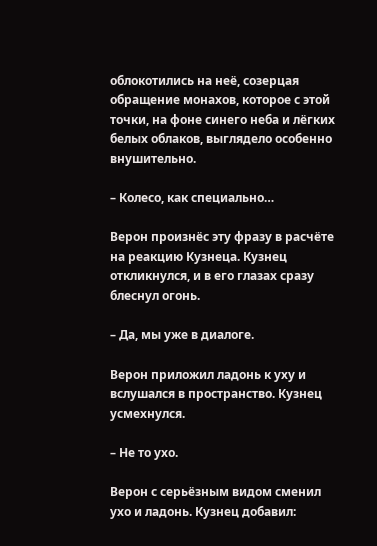облокотились на неё, созерцая обращение монахов, которое с этой точки, на фоне синего неба и лёгких белых облаков, выглядело особенно внушительно.

– Колесо, как специально…

Верон произнёс эту фразу в расчёте на реакцию Кузнеца. Кузнец откликнулся, и в его глазах сразу блеснул огонь.

– Да, мы уже в диалоге.

Верон приложил ладонь к уху и вслушался в пространство. Кузнец усмехнулся.

– Не то ухо.

Верон с серьёзным видом сменил ухо и ладонь. Кузнец добавил: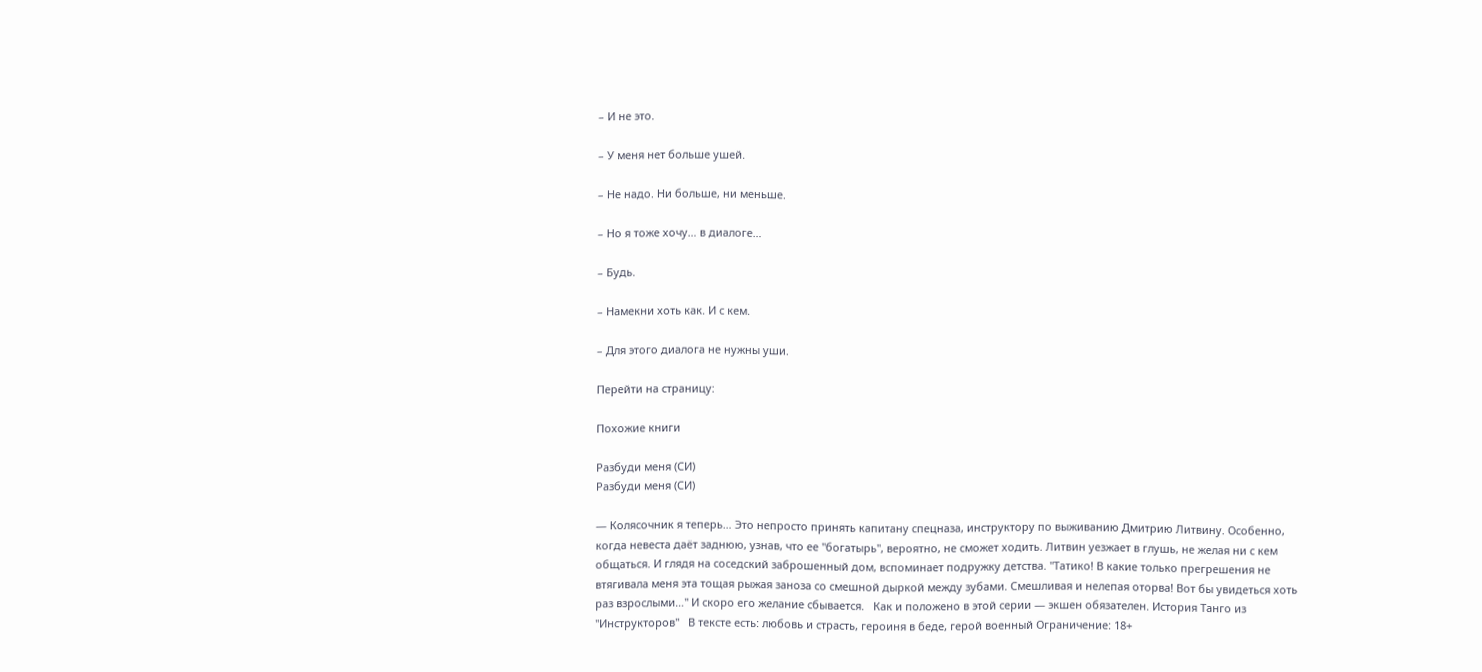– И не это.

– У меня нет больше ушей.

– Не надо. Ни больше, ни меньше.

– Но я тоже хочу… в диалоге…

– Будь.

– Намекни хоть как. И с кем.

– Для этого диалога не нужны уши.

Перейти на страницу:

Похожие книги

Разбуди меня (СИ)
Разбуди меня (СИ)

— Колясочник я теперь… Это непросто принять капитану спецназа, инструктору по выживанию Дмитрию Литвину. Особенно, когда невеста даёт заднюю, узнав, что ее "богатырь", вероятно, не сможет ходить. Литвин уезжает в глушь, не желая ни с кем общаться. И глядя на соседский заброшенный дом, вспоминает подружку детства. "Татико! В какие только прегрешения не втягивала меня эта тощая рыжая заноза со смешной дыркой между зубами. Смешливая и нелепая оторва! Вот бы увидеться хоть раз взрослыми…" И скоро его желание сбывается.   Как и положено в этой серии — экшен обязателен. История Танго из "Инструкторов"   В тексте есть: любовь и страсть, героиня в беде, герой военный Ограничение: 18+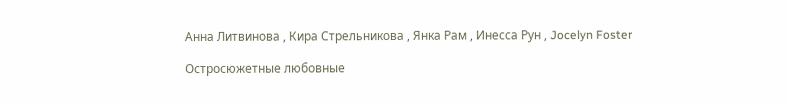Анна Литвинова , Кира Стрельникова , Янка Рам , Инесса Рун , Jocelyn Foster

Остросюжетные любовные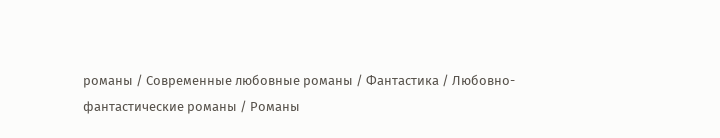романы / Современные любовные романы / Фантастика / Любовно-фантастические романы / Романы